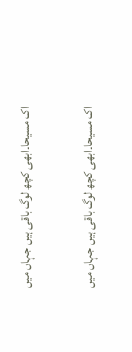اک مسیحا۔ابھی کچھ لوگ باقی ہیں جہاں میں

اک مسیحا۔ابھی کچھ لوگ باقی ہیں جہاں میں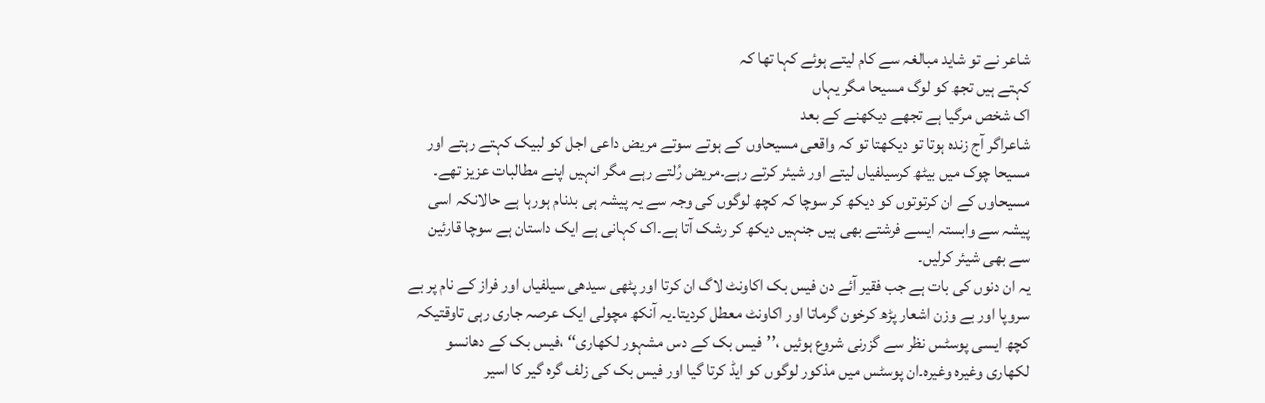شاعر نے تو شاید مبالغہ سے کام لیتے ہوئے کہا تھا کہ
کہتے ہیں تجھ کو لوگ مسیحا مگر یہاں
اک شخص مرگیا ہے تجھے دیکھنے کے بعد
شاعراگر آج زندہ ہوتا تو دیکھتا تو کہ واقعی مسیحاوں کے ہوتے سوتے مریض داعی اجل کو لبیک کہتے رہتے اور مسیحا چوک میں بیٹھ کرسیلفیاں لیتے اور شیئر کرتے رہے۔مریض رُلتے رہے مگر انہیں اپنے مطالبات عزیز تھے۔
مسیحاوں کے ان کرتوتوں کو دیکھ کر سوچا کہ کچھ لوگوں کی وجہ سے یہ پیشہ ہی بدنام ہورہا ہے حالانکہ اسی پیشہ سے وابستہ ایسے فرشتے بھی ہیں جنہیں دیکھ کر رشک آتا ہے۔اک کہانی ہے ایک داستان ہے سوچا قارئین سے بھی شیئر کرلیں۔
یہ ان دنوں کی بات ہے جب فقیر آئے دن فیس بک اکاونٹ لاگ ان کرتا اور پٹھی سیدھی سیلفیاں اور فراز کے نام پر بے سروپا اور بے وزن اشعار پڑھ کرخون گرماتا اور اکاونٹ معطل کردیتا۔یہ آنکھ مچولی ایک عرصہ جاری رہی تاوقتیکہ کچھ ایسی پوسٹس نظر سے گزرنی شروع ہوئیں ،’’فیس بک کے دس مشہور لکھاری‘‘ ،فیس بک کے دھانسو لکھاری وغیرہ وغیرہ۔ان پوسٹس میں مذکور لوگوں کو ایڈ کرتا گیا اور فیس بک کی زلف گرہ گیر کا اسیر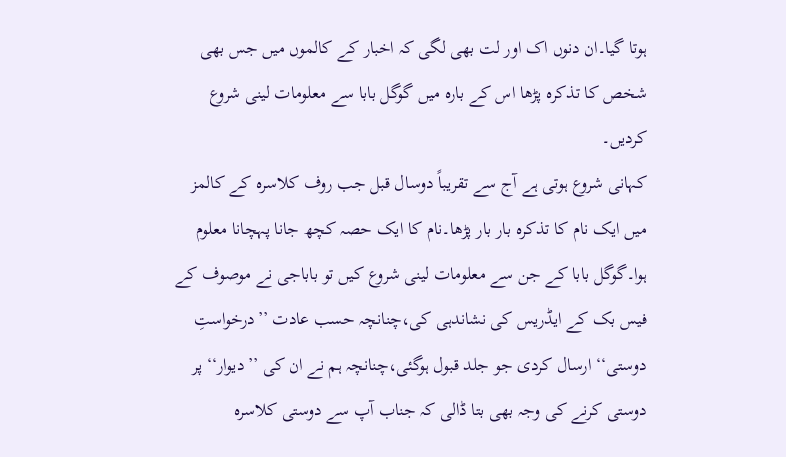ہوتا گیا۔ان دنوں اک اور لت بھی لگی کہ اخبار کے کالموں میں جس بھی شخص کا تذکرہ پڑھا اس کے بارہ میں گوگل بابا سے معلومات لینی شروع کردیں۔
کہانی شروع ہوتی ہے آج سے تقریباً دوسال قبل جب روف کلاسرہ کے کالمز میں ایک نام کا تذکرہ بار بار پڑھا۔نام کا ایک حصہ کچھ جانا پہچانا معلوم ہوا۔گوگل بابا کے جن سے معلومات لینی شروع کیں تو باباجی نے موصوف کے فیس بک کے ایڈریس کی نشاندہی کی،چنانچہ حسب عادت ’’درخواستِ دوستی‘‘ ارسال کردی جو جلد قبول ہوگئی،چنانچہ ہم نے ان کی ’’دیوار‘‘ پر دوستی کرنے کی وجہ بھی بتا ڈالی کہ جناب آپ سے دوستی کلاسرہ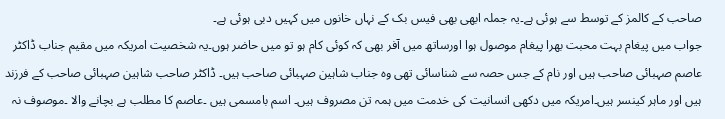صاحب کے کالمز کے توسط سے ہوئی ہے۔یہ جملہ ابھی بھی فیس بک کے نہاں خانوں میں کہیں دبی ہوئی ہے۔
جواب میں پیغام بہت محبت بھرا پیغام موصول ہوا اورساتھ میں آفر بھی کہ کوئی کام ہو تو میں حاضر ہوں۔یہ شخصیت امریکہ میں مقیم جناب ڈاکٹر عاصم صہبائی صاحب ہیں اور نام کے جس حصہ سے شناسائی تھی وہ جناب شاہین صہبائی صاحب ہیں۔ ڈاکٹر صاحب شاہین صہبائی صاحب کے فرزند ہیں اور ماہر کینسر ہیں۔امریکہ میں دکھی انسانیت کی خدمت میں ہمہ تن مصروف ہیں۔ اسم بامسمی ہیں ۔عاصم کا مطلب ہے بچانے والا ۔موصوف نہ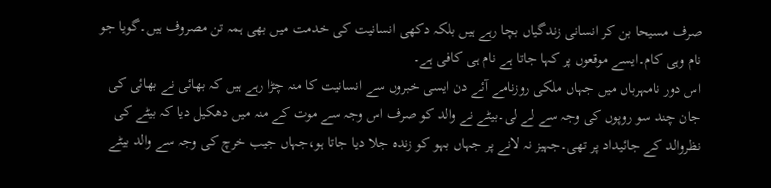صرف مسیحا بن کر انسانی زندگیاں بچا رہے ہیں بلکہ دکھی انسانیت کی خدمت میں بھی ہمہ تن مصروف ہیں۔گویا جو نام وہی کام۔ایسے موقعوں پر کہا جاتا ہے نام ہی کافی ہے۔
اس دور نامہرباں میں جہاں ملکی روزنامے آئے دن ایسی خبروں سے انسانیت کا منہ چڑا رہے ہیں کہ بھائی نے بھائی کی جان چند سو روپوں کی وجہ سے لے لی۔بیٹے نے والد کو صرف اس وجہ سے موت کے منہ میں دھکیل دیا کہ بیٹے کی نظروالد کے جائیداد پر تھی۔جہیز نہ لانے پر جہاں بہو کو زندہ جلا دیا جاتا ہو،جہاں جیب خرچ کی وجہ سے والد بیٹے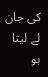کی جان لے لیتا ہو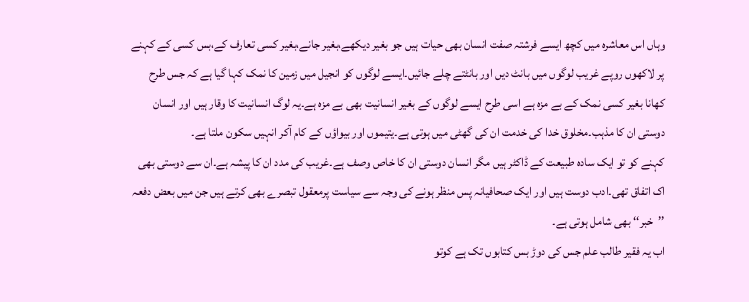وہاں اس معاشرہ میں کچھ ایسے فرشتہ صفت انسان بھی حیات ہیں جو بغیر دیکھے،بغیر جانے،بغیر کسی تعارف کے،بس کسی کے کہنے پر لاکھوں روپے غریب لوگوں میں بانٹ دیں اور بانٹتے چلے جائیں۔ایسے لوگوں کو انجیل میں زمین کا نمک کہا گیا ہے کہ جس طرح کھانا بغیر کسی نمک کے بے مزہ ہے اسی طرح ایسے لوگوں کے بغیر انسانیت بھی بے مزہ ہے۔یہ لوگ انسانیت کا وقار ہیں اور انسان دوستی ان کا مذہب۔مخلوق خدا کی خدمت ان کی گھٹی میں ہوتی ہے۔یتیموں اور بیواؤں کے کام آکر انہیں سکون ملتا ہے۔
کہنے کو تو ایک سادہ طبیعت کے ڈاکٹر ہیں مگر انسان دوستی ان کا خاص وصف ہے۔غریب کی مدد ان کا پیشہ ہے۔ان سے دوستی بھی اک اتفاق تھی۔ادب دوست ہیں اور ایک صحافیانہ پس منظر ہونے کی وجہ سے سیاست پرمعقول تبصرے بھی کرتے ہیں جن میں بعض دفعہ ’’خبر‘‘ بھی شامل ہوتی ہے۔
اب یہ فقیر طالب علم جس کی دوڑ بس کتابوں تک ہے کوتو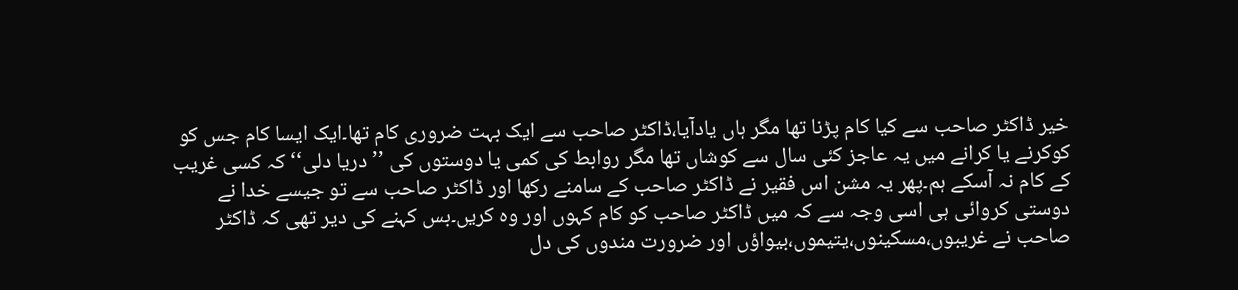خیر ڈاکٹر صاحب سے کیا کام پڑنا تھا مگر ہاں یادآیا،ڈاکٹر صاحب سے ایک بہت ضروری کام تھا۔ایک ایسا کام جس کو کوکرنے یا کرانے میں یہ عاجز کئی سال سے کوشاں تھا مگر روابط کی کمی یا دوستوں کی ’’دریا دلی‘‘ کہ کسی غریب کے کام نہ آسکے ہم۔پھر یہ مشن اس فقیر نے ڈاکٹر صاحب کے سامنے رکھا اور ڈاکٹر صاحب سے تو جیسے خدا نے دوستی کروائی ہی اسی وجہ سے کہ میں ڈاکٹر صاحب کو کام کہوں اور وہ کریں۔بس کہنے کی دیر تھی کہ ڈاکٹر صاحب نے غریبوں،مسکینوں،یتیموں،بیواؤں اور ضرورت مندوں کی دل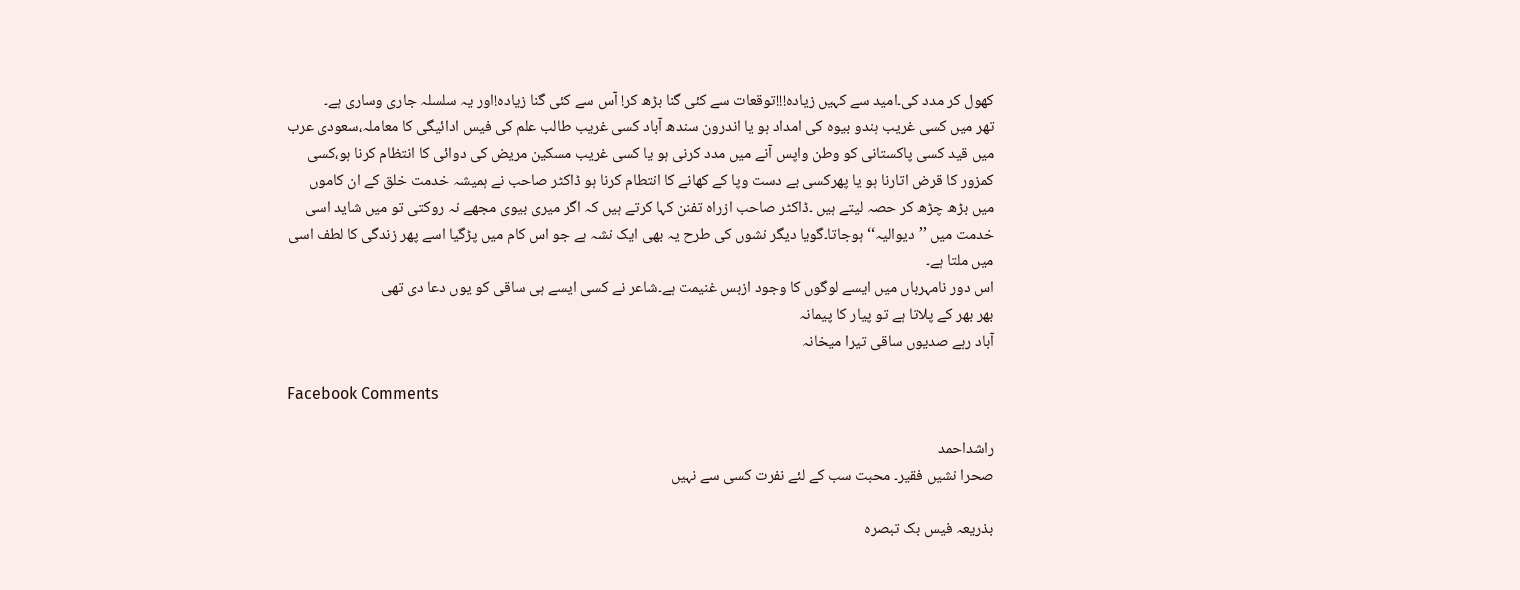کھول کر مدد کی۔امید سے کہیں زیادہ!!!توقعات سے کئی گنا بڑھ کر! آس سے کئی گنا زیادہ!اور یہ سلسلہ جاری وساری ہے۔
تھر میں کسی غریب ہندو بیوہ کی امداد ہو یا اندرون سندھ آباد کسی غریب طالب علم کی فیس ادائیگی کا معاملہ،سعودی عرب میں قید کسی پاکستانی کو وطن واپس آنے میں مدد کرنی ہو یا کسی غریب مسکین مریض کی دوائی کا انتظام کرنا ہو،کسی کمزور کا قرض اتارنا ہو یا پھرکسی بے دست وپا کے کھانے کا انتطام کرنا ہو ڈاکٹر صاحب نے ہمیشہ خدمت خلق کے ان کاموں میں بڑھ چڑھ کر حصہ لیتے ہیں ۔ڈاکٹر صاحب ازراہ تفنن کہا کرتے ہیں کہ اگر میری بیوی مجھے نہ روکتی تو میں شاید اسی خدمت میں ’’دیوالیہ‘‘ ہوجاتا۔گویا دیگر نشوں کی طرح یہ بھی ایک نشہ ہے جو اس کام میں پڑگیا اسے پھر زندگی کا لطف اسی میں ملتا ہے۔
اس دور نامہرباں میں ایسے لوگوں کا وجود ازبس غنیمت ہے۔شاعر نے کسی ایسے ہی ساقی کو یوں دعا دی تھی
بھر بھر کے پلاتا ہے تو پیار کا پیمانہ
آباد رہے صدیوں ساقی تیرا میخانہ

Facebook Comments

راشداحمد
صحرا نشیں فقیر۔ محبت سب کے لئے نفرت کسی سے نہیں

بذریعہ فیس بک تبصرہ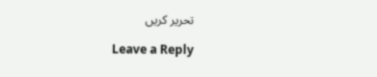تحریر کریں

Leave a Reply